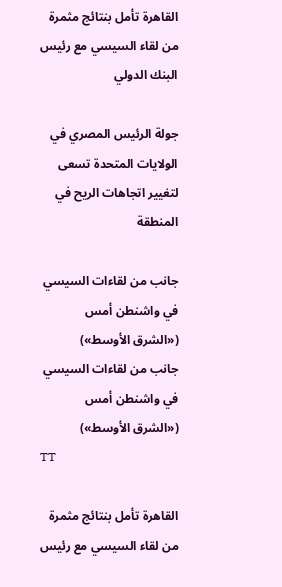القاهرة تأمل بنتائج مثمرة من لقاء السيسي مع رئيس البنك الدولي

جولة الرئيس المصري في الولايات المتحدة تسعى لتغيير اتجاهات الريح في المنطقة

جانب من لقاءات السيسي في واشنطن أمس («الشرق الأوسط»)
جانب من لقاءات السيسي في واشنطن أمس («الشرق الأوسط»)
TT

القاهرة تأمل بنتائج مثمرة من لقاء السيسي مع رئيس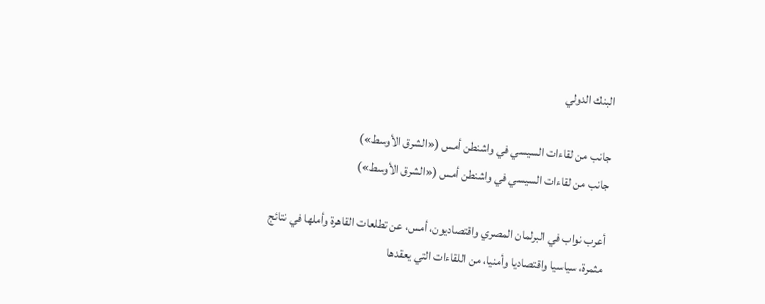البنك الدولي

جانب من لقاءات السيسي في واشنطن أمس («الشرق الأوسط»)
جانب من لقاءات السيسي في واشنطن أمس («الشرق الأوسط»)

أعرب نواب في البرلمان المصري واقتصاديون، أمس، عن تطلعات القاهرة وأملها في نتائج مثمرة، سياسيا واقتصاديا وأمنيا، من اللقاءات التي يعقدها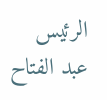الرئيس عبد الفتاح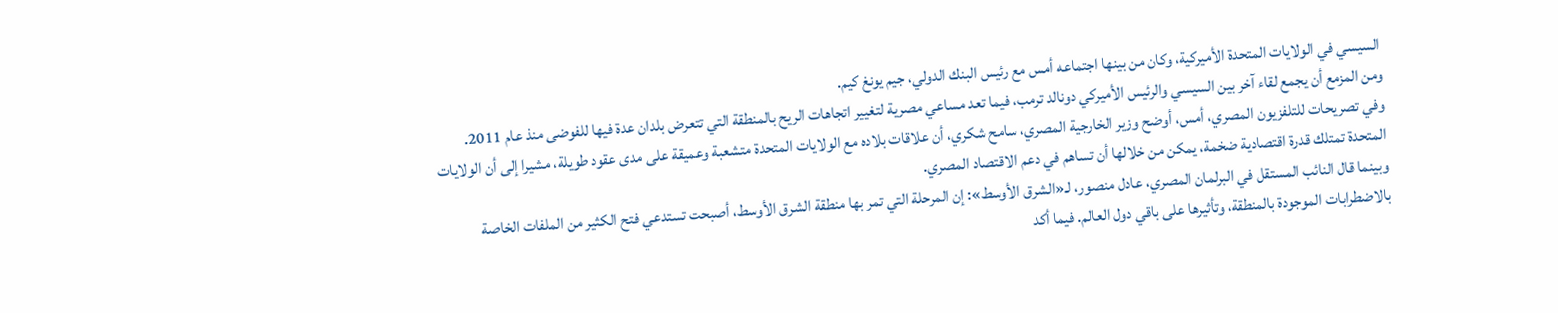السيسي في الولايات المتحدة الأميركية، وكان من بينها اجتماعه أمس مع رئيس البنك الدولي، جيم يونغ كيم.
ومن المزمع أن يجمع لقاء آخر بين السيسي والرئيس الأميركي دونالد ترمب، فيما تعد مساعي مصرية لتغيير اتجاهات الريح بالمنطقة التي تتعرض بلدان عدة فيها للفوضى منذ عام 2011.
وفي تصريحات للتلفزيون المصري، أمس، أوضح وزير الخارجية المصري، سامح شكري، أن علاقات بلاده مع الولايات المتحدة متشعبة وعميقة على مدى عقود طويلة، مشيرا إلى أن الولايات المتحدة تمتلك قدرة اقتصادية ضخمة، يمكن من خلالها أن تساهم في دعم الاقتصاد المصري.
وبينما قال النائب المستقل في البرلمان المصري، عادل منصور، لـ«الشرق الأوسط»: إن المرحلة التي تمر بها منطقة الشرق الأوسط، أصبحت تستدعي فتح الكثير من الملفات الخاصة بالاضطرابات الموجودة بالمنطقة، وتأثيرها على باقي دول العالم. فيما أكد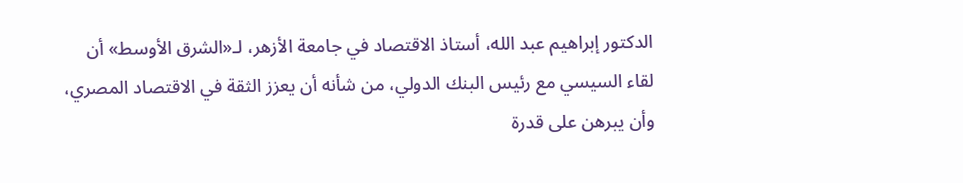الدكتور إبراهيم عبد الله، أستاذ الاقتصاد في جامعة الأزهر، لـ«الشرق الأوسط» أن لقاء السيسي مع رئيس البنك الدولي، من شأنه أن يعزز الثقة في الاقتصاد المصري، وأن يبرهن على قدرة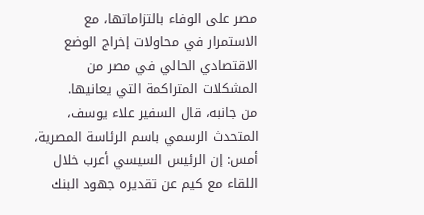مصر على الوفاء بالتزاماتها، مع الاستمرار في محاولات إخراج الوضع الاقتصادي الحالي في مصر من المشكلات المتراكمة التي يعانيها.
من جانبه، قال السفير علاء يوسف، المتحدث الرسمي باسم الرئاسة المصرية، أمس: إن الرئيس السيسي أعرب خلال اللقاء مع كيم عن تقديره جهود البنك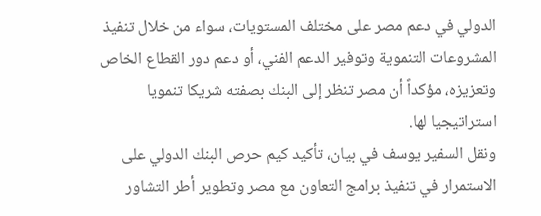الدولي في دعم مصر على مختلف المستويات، سواء من خلال تنفيذ المشروعات التنموية وتوفير الدعم الفني، أو دعم دور القطاع الخاص وتعزيزه، مؤكداً أن مصر تنظر إلى البنك بصفته شريكا تنمويا استراتيجيا لها.
ونقل السفير يوسف في بيان، تأكيد كيم حرص البنك الدولي على الاستمرار في تنفيذ برامج التعاون مع مصر وتطوير أطر التشاور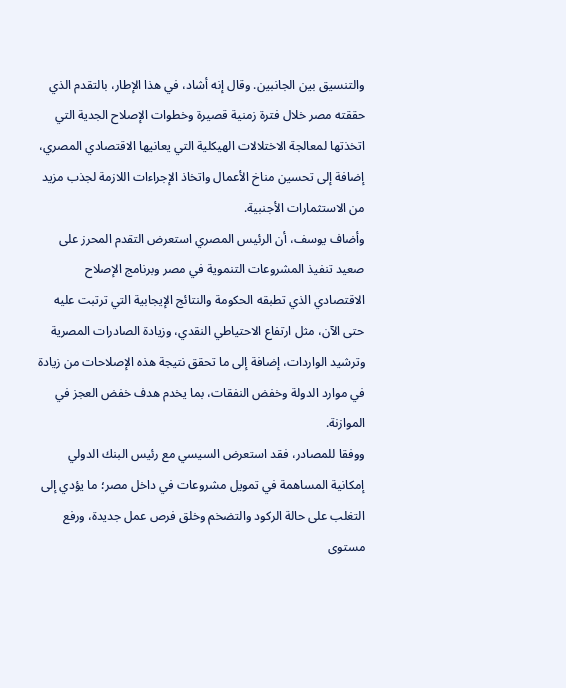والتنسيق بين الجانبين. وقال إنه أشاد، في هذا الإطار، بالتقدم الذي حققته مصر خلال فترة زمنية قصيرة وخطوات الإصلاح الجدية التي اتخذتها لمعالجة الاختلالات الهيكلية التي يعانيها الاقتصادي المصري، إضافة إلى تحسين مناخ الأعمال واتخاذ الإجراءات اللازمة لجذب مزيد من الاستثمارات الأجنبية.
وأضاف يوسف، أن الرئيس المصري استعرض التقدم المحرز على صعيد تنفيذ المشروعات التنموية في مصر وبرنامج الإصلاح الاقتصادي الذي تطبقه الحكومة والنتائج الإيجابية التي ترتبت عليه حتى الآن، مثل ارتفاع الاحتياطي النقدي، وزيادة الصادرات المصرية وترشيد الواردات، إضافة إلى ما تحقق نتيجة هذه الإصلاحات من زيادة في موارد الدولة وخفض النفقات، بما يخدم هدف خفض العجز في الموازنة.
ووفقا للمصادر، فقد استعرض السيسي مع رئيس البنك الدولي إمكانية المساهمة في تمويل مشروعات في داخل مصر؛ ما يؤدي إلى التغلب على حالة الركود والتضخم وخلق فرص عمل جديدة، ورفع مستوى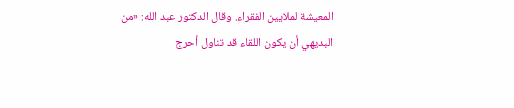المعيشة لملايين الفقراء. وقال الدكتور عبد الله: «من البديهي أن يكون اللقاء قد تناول أحرج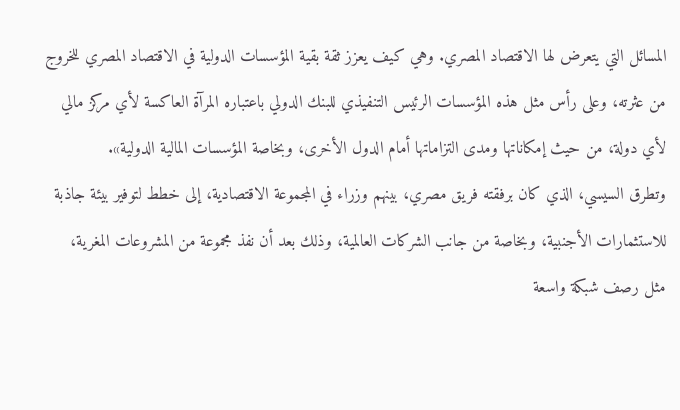المسائل التي يتعرض لها الاقتصاد المصري. وهي كيف يعزز ثقة بقية المؤسسات الدولية في الاقتصاد المصري للخروج من عثرته، وعلى رأس مثل هذه المؤسسات الرئيس التنفيذي للبنك الدولي باعتباره المرآة العاكسة لأي مركز مالي لأي دولة، من حيث إمكاناتها ومدى التزاماتها أمام الدول الأخرى، وبخاصة المؤسسات المالية الدولية».
وتطرق السيسي، الذي كان برفقته فريق مصري، بينهم وزراء في المجموعة الاقتصادية، إلى خطط لتوفير بيئة جاذبة للاستثمارات الأجنبية، وبخاصة من جانب الشركات العالمية، وذلك بعد أن نفذ مجموعة من المشروعات المغرية، مثل رصف شبكة واسعة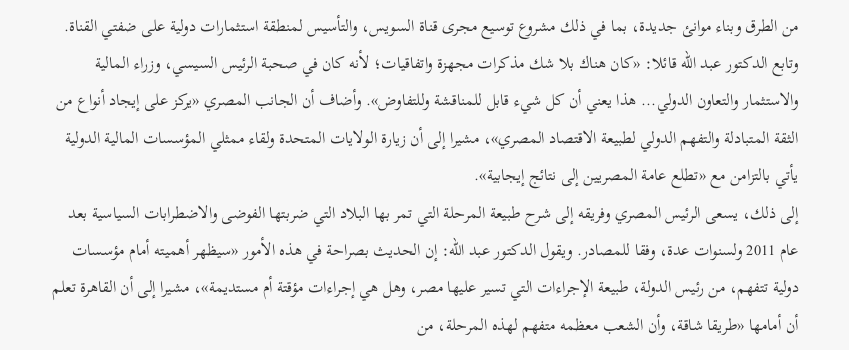من الطرق وبناء موانئ جديدة، بما في ذلك مشروع توسيع مجرى قناة السويس، والتأسيس لمنطقة استثمارات دولية على ضفتي القناة.
وتابع الدكتور عبد الله قائلا: «كان هناك بلا شك مذكرات مجهزة واتفاقيات؛ لأنه كان في صحبة الرئيس السيسي، وزراء المالية والاستثمار والتعاون الدولي... هذا يعني أن كل شيء قابل للمناقشة وللتفاوض». وأضاف أن الجانب المصري «يركز على إيجاد أنواع من الثقة المتبادلة والتفهم الدولي لطبيعة الاقتصاد المصري»، مشيرا إلى أن زيارة الولايات المتحدة ولقاء ممثلي المؤسسات المالية الدولية يأتي بالتزامن مع «تطلع عامة المصريين إلى نتائج إيجابية».
إلى ذلك، يسعى الرئيس المصري وفريقه إلى شرح طبيعة المرحلة التي تمر بها البلاد التي ضربتها الفوضى والاضطرابات السياسية بعد عام 2011 ولسنوات عدة، وفقا للمصادر. ويقول الدكتور عبد الله: إن الحديث بصراحة في هذه الأمور «سيظهر أهميته أمام مؤسسات دولية تتفهم، من رئيس الدولة، طبيعة الإجراءات التي تسير عليها مصر، وهل هي إجراءات مؤقتة أم مستديمة»، مشيرا إلى أن القاهرة تعلم أن أمامها «طريقا شاقة، وأن الشعب معظمه متفهم لهذه المرحلة، من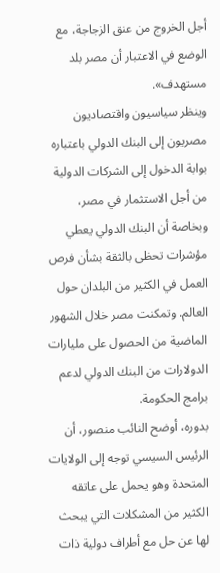أجل الخروج من عنق الزجاجة، مع الوضع في الاعتبار أن مصر بلد مستهدف».
وينظر سياسيون واقتصاديون مصريون إلى البنك الدولي باعتباره بوابة الدخول إلى الشركات الدولية من أجل الاستثمار في مصر، وبخاصة أن البنك الدولي يعطي مؤشرات تحظى بالثقة بشأن فرص العمل في الكثير من البلدان حول العالم. وتمكنت مصر خلال الشهور الماضية من الحصول على مليارات الدولارات من البنك الدولي لدعم برامج الحكومة.
بدوره، أوضح النائب منصور، أن الرئيس السيسي توجه إلى الولايات المتحدة وهو يحمل على عاتقه الكثير من المشكلات التي يبحث لها عن حل مع أطراف دولية ذات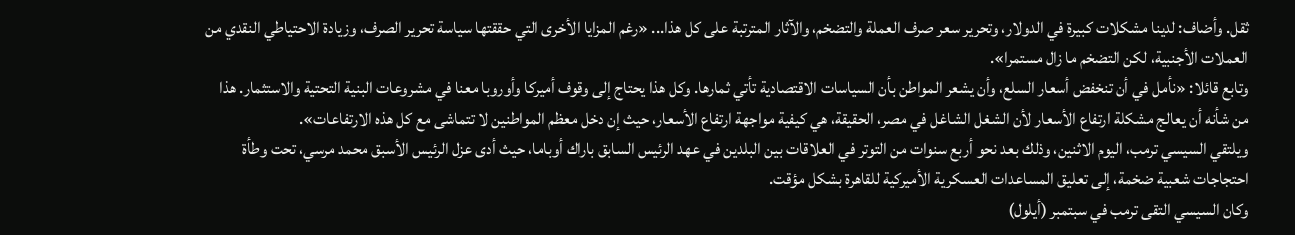ثقل. وأضاف: لدينا مشكلات كبيرة في الدولار، وتحرير سعر صرف العملة والتضخم، والآثار المترتبة على كل هذا... «رغم المزايا الأخرى التي حققتها سياسة تحرير الصرف، وزيادة الاحتياطي النقدي من العملات الأجنبية، لكن التضخم ما زال مستمرا».
وتابع قائلا: «نأمل في أن تنخفض أسعار السلع، وأن يشعر المواطن بأن السياسات الاقتصادية تأتي ثمارها. وكل هذا يحتاج إلى وقوف أميركا وأوروبا معنا في مشروعات البنية التحتية والاستثمار. هذا من شأنه أن يعالج مشكلة ارتفاع الأسعار لأن الشغل الشاغل في مصر، الحقيقة، هي كيفية مواجهة ارتفاع الأسعار، حيث إن دخل معظم المواطنين لا تتماشى مع كل هذه الارتفاعات».
ويلتقي السيسي ترمب، اليوم الاثنين، وذلك بعد نحو أربع سنوات من التوتر في العلاقات بين البلدين في عهد الرئيس السابق باراك أوباما، حيث أدى عزل الرئيس الأسبق محمد مرسي، تحت وطأة احتجاجات شعبية ضخمة، إلى تعليق المساعدات العسكرية الأميركية للقاهرة بشكل مؤقت.
وكان السيسي التقى ترمب في سبتمبر (أيلول)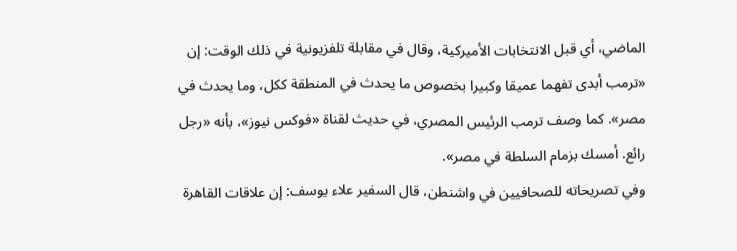الماضي، أي قبل الانتخابات الأميركية، وقال في مقابلة تلفزيونية في ذلك الوقت: إن «ترمب أبدى تفهما عميقا وكبيرا بخصوص ما يحدث في المنطقة ككل، وما يحدث في مصر». كما وصف ترمب الرئيس المصري، في حديث لقناة «فوكس نيوز»، بأنه «رجل رائع. أمسك بزمام السلطة في مصر».
وفي تصريحاته للصحافيين في واشنطن، قال السفير علاء يوسف: إن علاقات القاهرة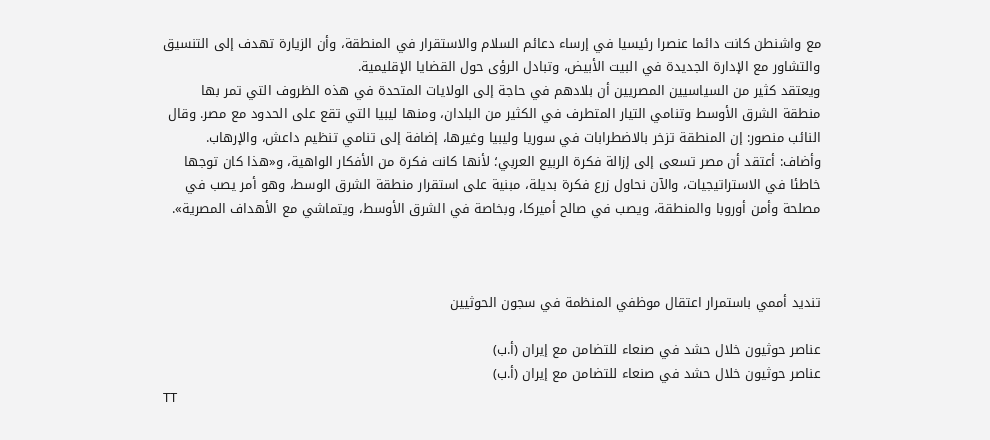مع واشنطن كانت دائما عنصرا رئيسيا في إرساء دعائم السلام والاستقرار في المنطقة، وأن الزيارة تهدف إلى التنسيق والتشاور مع الإدارة الجديدة في البيت الأبيض، وتبادل الرؤى حول القضايا الإقليمية.
ويعتقد كثير من السياسيين المصريين أن بلادهم في حاجة إلى الولايات المتحدة في هذه الظروف التي تمر بها منطقة الشرق الأوسط وتنامي التيار المتطرف في الكثير من البلدان، ومنها ليبيا التي تقع على الحدود مع مصر. وقال النائب منصور: إن المنطقة تزخر بالاضطرابات في سوريا وليبيا وغيرها، إضافة إلى تنامي تنظيم داعش، والإرهاب.
وأضاف: أعتقد أن مصر تسعى إلى إزالة فكرة الربيع العربي؛ لأنها كانت فكرة من الأفكار الواهية، و«هذا كان توجها خاطئا في الاستراتيجيات، والآن نحاول زرع فكرة بديلة، مبنية على استقرار منطقة الشرق الوسط، وهو أمر يصب في مصلحة وأمن أوروبا والمنطقة، ويصب في صالح أميركا، وبخاصة في الشرق الأوسط، ويتماشي مع الأهداف المصرية».



تنديد أممي باستمرار اعتقال موظفي المنظمة في سجون الحوثيين

عناصر حوثيون خلال حشد في صنعاء للتضامن مع إيران (أ.ب)
عناصر حوثيون خلال حشد في صنعاء للتضامن مع إيران (أ.ب)
TT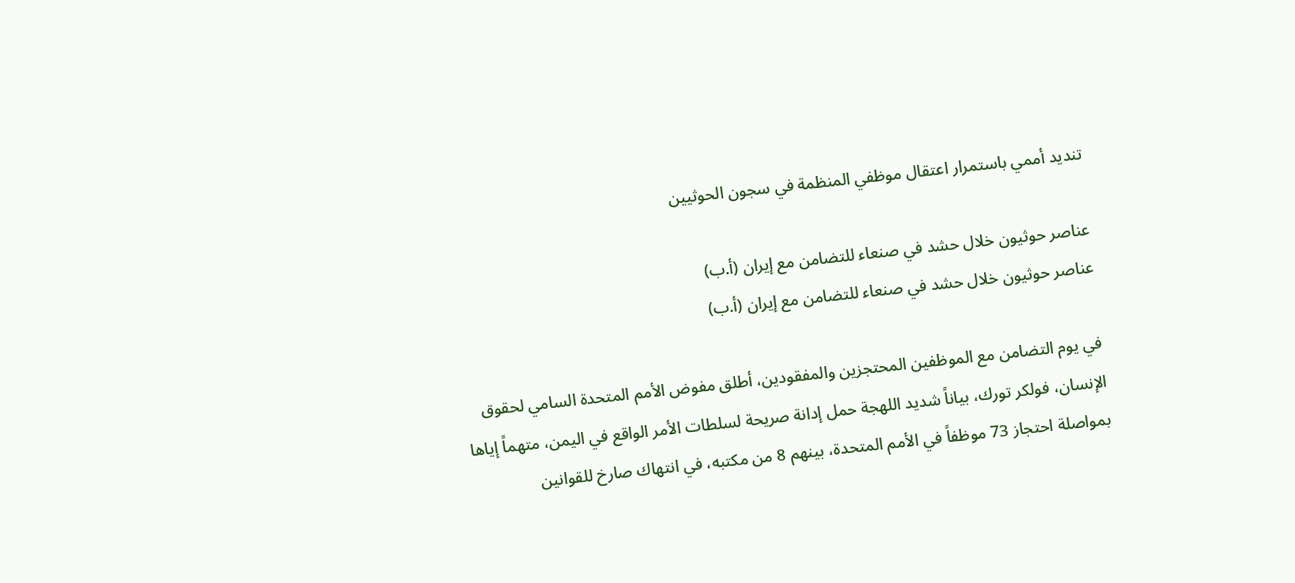تنديد أممي باستمرار اعتقال موظفي المنظمة في سجون الحوثيين

عناصر حوثيون خلال حشد في صنعاء للتضامن مع إيران (أ.ب)
عناصر حوثيون خلال حشد في صنعاء للتضامن مع إيران (أ.ب)

في يوم التضامن مع الموظفين المحتجزين والمفقودين، أطلق مفوض الأمم المتحدة السامي لحقوق الإنسان، فولكر تورك، بياناً شديد اللهجة حمل إدانة صريحة لسلطات الأمر الواقع في اليمن، متهماً إياها بمواصلة احتجاز 73 موظفاً في الأمم المتحدة، بينهم 8 من مكتبه، في انتهاك صارخ للقوانين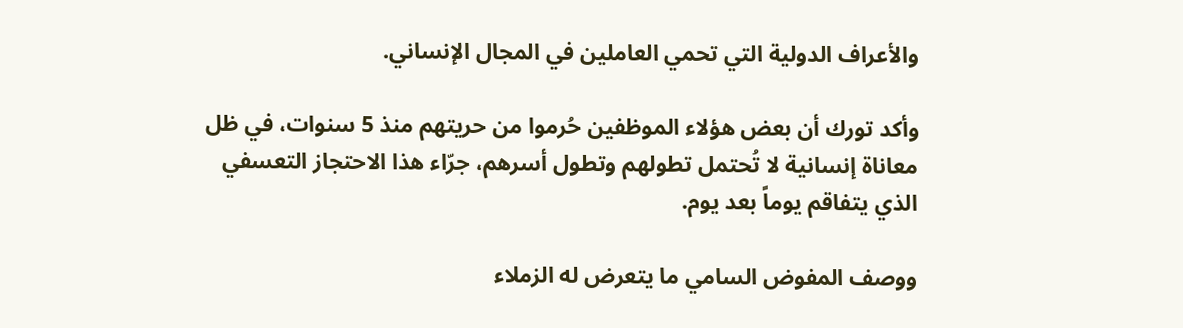والأعراف الدولية التي تحمي العاملين في المجال الإنساني.

وأكد تورك أن بعض هؤلاء الموظفين حُرموا من حريتهم منذ 5 سنوات، في ظل معاناة إنسانية لا تُحتمل تطولهم وتطول أسرهم، جرّاء هذا الاحتجاز التعسفي الذي يتفاقم يوماً بعد يوم.

ووصف المفوض السامي ما يتعرض له الزملاء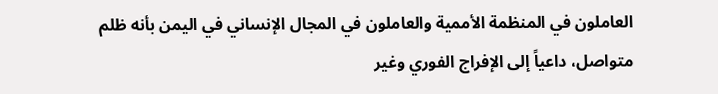العاملون في المنظمة الأممية والعاملون في المجال الإنساني في اليمن بأنه ظلم متواصل، داعياً إلى الإفراج الفوري وغير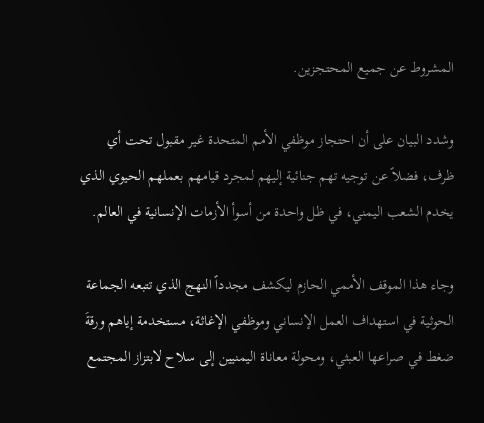المشروط عن جميع المحتجزين.

وشدد البيان على أن احتجاز موظفي الأمم المتحدة غير مقبول تحت أي ظرف، فضلاً عن توجيه تهم جنائية إليهم لمجرد قيامهم بعملهم الحيوي الذي يخدم الشعب اليمني، في ظل واحدة من أسوأ الأزمات الإنسانية في العالم.

وجاء هذا الموقف الأممي الحازم ليكشف مجدداً النهج الذي تتبعه الجماعة الحوثية في استهداف العمل الإنساني وموظفي الإغاثة، مستخدمة إياهم ورقةَ ضغط في صراعها العبثي، ومحولة معاناة اليمنيين إلى سلاح لابتزاز المجتمع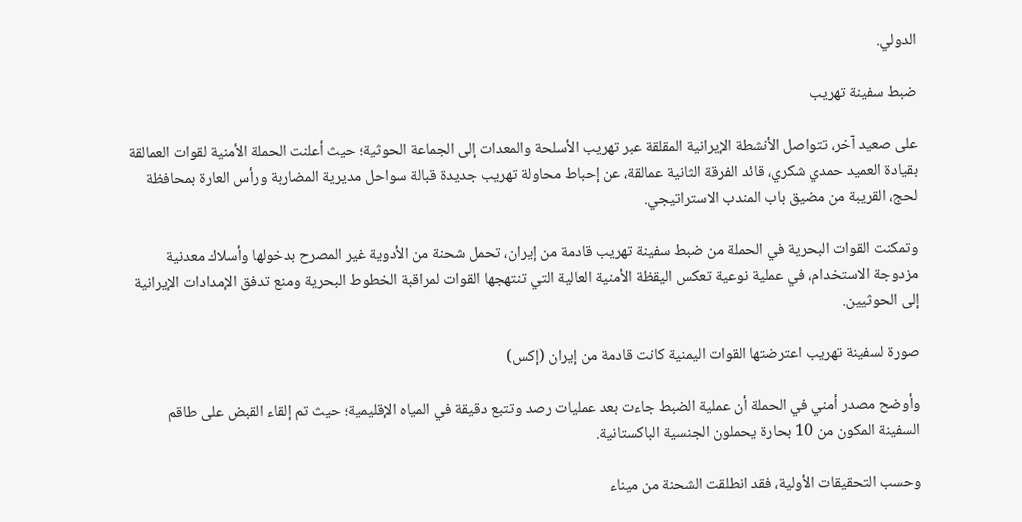الدولي.

ضبط سفينة تهريب

على صعيد آخر، تتواصل الأنشطة الإيرانية المقلقة عبر تهريب الأسلحة والمعدات إلى الجماعة الحوثية؛ حيث أعلنت الحملة الأمنية لقوات العمالقة بقيادة العميد حمدي شكري، قائد الفرقة الثانية عمالقة، عن إحباط محاولة تهريب جديدة قبالة سواحل مديرية المضاربة ورأس العارة بمحافظة لحج، القريبة من مضيق باب المندب الاستراتيجي.

وتمكنت القوات البحرية في الحملة من ضبط سفينة تهريب قادمة من إيران، تحمل شحنة من الأدوية غير المصرح بدخولها وأسلاك معدنية مزدوجة الاستخدام، في عملية نوعية تعكس اليقظة الأمنية العالية التي تنتهجها القوات لمراقبة الخطوط البحرية ومنع تدفق الإمدادات الإيرانية إلى الحوثيين.

صورة لسفينة تهريب اعترضتها القوات اليمنية كانت قادمة من إيران (إكس)

وأوضح مصدر أمني في الحملة أن عملية الضبط جاءت بعد عمليات رصد وتتبع دقيقة في المياه الإقليمية؛ حيث تم إلقاء القبض على طاقم السفينة المكون من 10 بحارة يحملون الجنسية الباكستانية.

وحسب التحقيقات الأولية، فقد انطلقت الشحنة من ميناء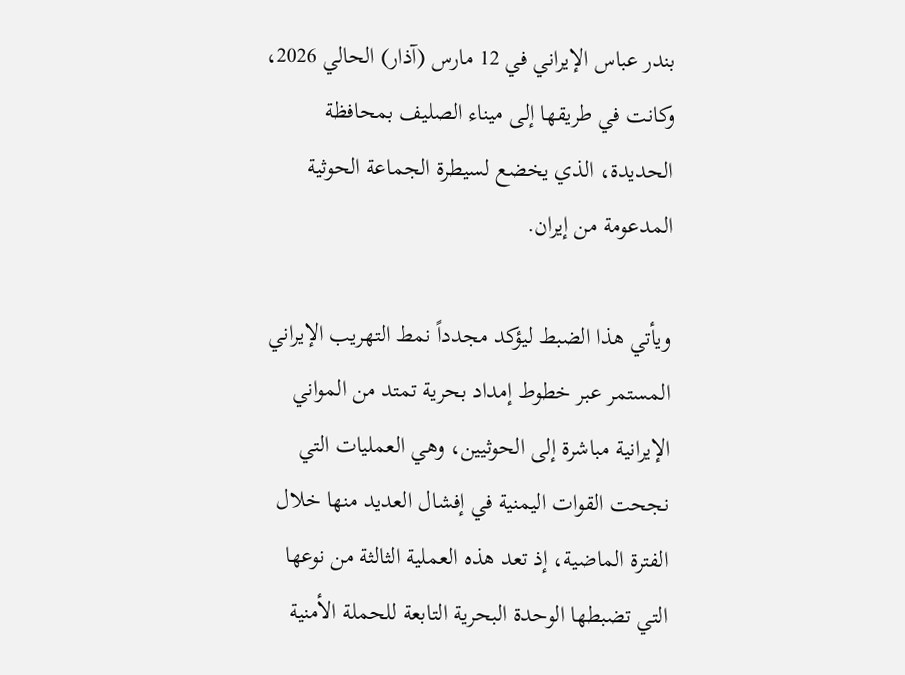بندر عباس الإيراني في 12 مارس (آذار) الحالي 2026، وكانت في طريقها إلى ميناء الصليف بمحافظة الحديدة، الذي يخضع لسيطرة الجماعة الحوثية المدعومة من إيران.

ويأتي هذا الضبط ليؤكد مجدداً نمط التهريب الإيراني المستمر عبر خطوط إمداد بحرية تمتد من المواني الإيرانية مباشرة إلى الحوثيين، وهي العمليات التي نجحت القوات اليمنية في إفشال العديد منها خلال الفترة الماضية، إذ تعد هذه العملية الثالثة من نوعها التي تضبطها الوحدة البحرية التابعة للحملة الأمنية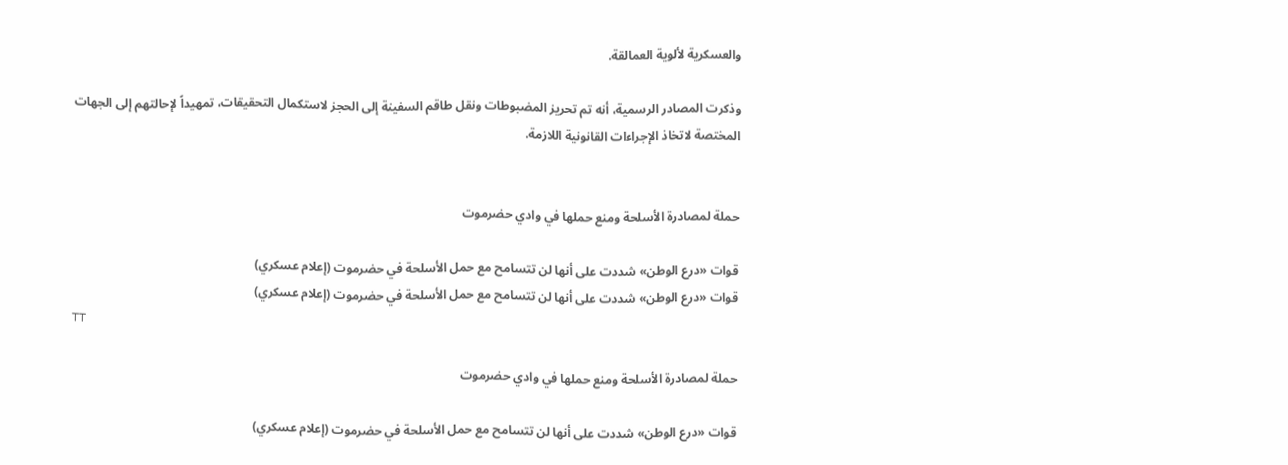والعسكرية لألوية العمالقة.

وذكرت المصادر الرسمية، أنه تم تحريز المضبوطات ونقل طاقم السفينة إلى الحجز لاستكمال التحقيقات، تمهيداً لإحالتهم إلى الجهات المختصة لاتخاذ الإجراءات القانونية اللازمة.


حملة لمصادرة الأسلحة ومنع حملها في وادي حضرموت

قوات «درع الوطن» شددت على أنها لن تتسامح مع حمل الأسلحة في حضرموت (إعلام عسكري)
قوات «درع الوطن» شددت على أنها لن تتسامح مع حمل الأسلحة في حضرموت (إعلام عسكري)
TT

حملة لمصادرة الأسلحة ومنع حملها في وادي حضرموت

قوات «درع الوطن» شددت على أنها لن تتسامح مع حمل الأسلحة في حضرموت (إعلام عسكري)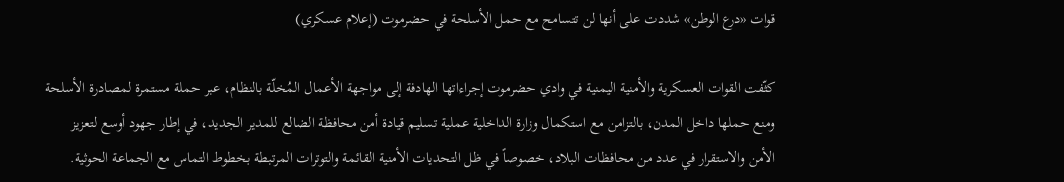قوات «درع الوطن» شددت على أنها لن تتسامح مع حمل الأسلحة في حضرموت (إعلام عسكري)

كثّفت القوات العسكرية والأمنية اليمنية في وادي حضرموت إجراءاتها الهادفة إلى مواجهة الأعمال المُخلّة بالنظام، عبر حملة مستمرة لمصادرة الأسلحة ومنع حملها داخل المدن، بالتزامن مع استكمال وزارة الداخلية عملية تسليم قيادة أمن محافظة الضالع للمدير الجديد، في إطار جهود أوسع لتعزيز الأمن والاستقرار في عدد من محافظات البلاد، خصوصاً في ظل التحديات الأمنية القائمة والتوترات المرتبطة بخطوط التماس مع الجماعة الحوثية.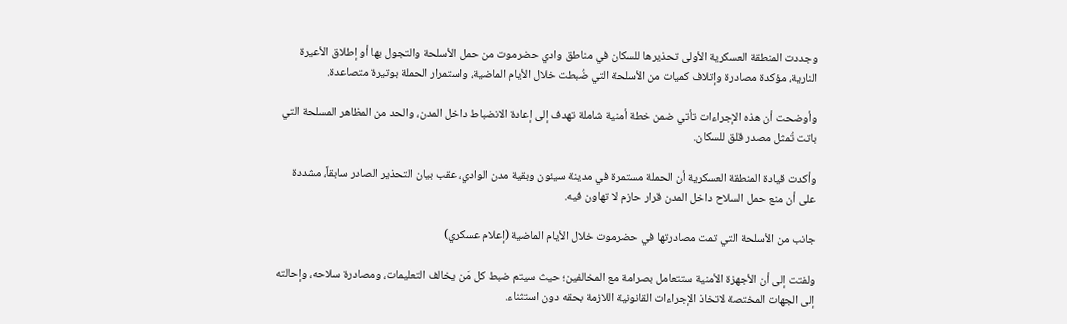وجددت المنطقة العسكرية الأولى تحذيرها للسكان في مناطق وادي حضرموت من حمل الأسلحة والتجول بها أو إطلاق الأعيرة النارية، مؤكدة مصادرة وإتلاف كميات من الأسلحة التي ضُبطت خلال الأيام الماضية، واستمرار الحملة بوتيرة متصاعدة.

وأوضحت أن هذه الإجراءات تأتي ضمن خطة أمنية شاملة تهدف إلى إعادة الانضباط داخل المدن، والحد من المظاهر المسلحة التي باتت تُمثل مصدر قلق للسكان.

وأكدت قيادة المنطقة العسكرية أن الحملة مستمرة في مدينة سيئون وبقية مدن الوادي، عقب بيان التحذير الصادر سابقاً، مشددة على أن منع حمل السلاح داخل المدن قرار حازم لا تهاون فيه.

جانب من الأسلحة التي تمت مصادرتها في حضرموت خلال الأيام الماضية (إعلام عسكري)

ولفتت إلى أن الأجهزة الأمنية ستتعامل بصرامة مع المخالفين؛ حيث سيتم ضبط كل مَن يخالف التعليمات، ومصادرة سلاحه، وإحالته إلى الجهات المختصة لاتخاذ الإجراءات القانونية اللازمة بحقه دون استثناء.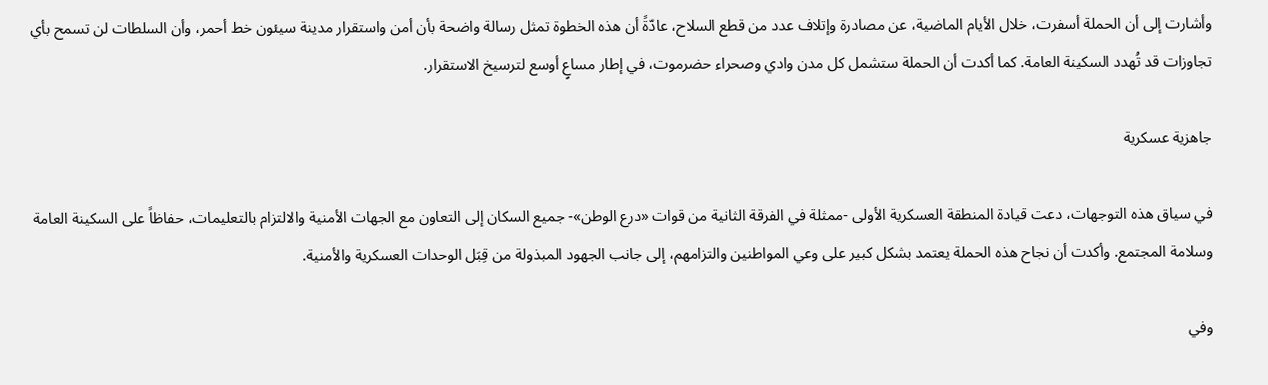وأشارت إلى أن الحملة أسفرت، خلال الأيام الماضية، عن مصادرة وإتلاف عدد من قطع السلاح، عادّةً أن هذه الخطوة تمثل رسالة واضحة بأن أمن واستقرار مدينة سيئون خط أحمر، وأن السلطات لن تسمح بأي تجاوزات قد تُهدد السكينة العامة. كما أكدت أن الحملة ستشمل كل مدن وادي وصحراء حضرموت، في إطار مساعٍ أوسع لترسيخ الاستقرار.

جاهزية عسكرية

في سياق هذه التوجهات، دعت قيادة المنطقة العسكرية الأولى -ممثلة في الفرقة الثانية من قوات «درع الوطن»- جميع السكان إلى التعاون مع الجهات الأمنية والالتزام بالتعليمات، حفاظاً على السكينة العامة وسلامة المجتمع. وأكدت أن نجاح هذه الحملة يعتمد بشكل كبير على وعي المواطنين والتزامهم، إلى جانب الجهود المبذولة من قِبَل الوحدات العسكرية والأمنية.

وفي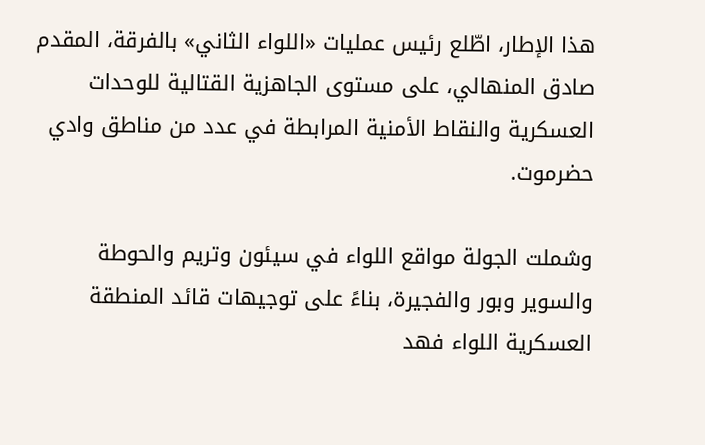هذا الإطار، اطّلع رئيس عمليات «اللواء الثاني» بالفرقة، المقدم صادق المنهالي، على مستوى الجاهزية القتالية للوحدات العسكرية والنقاط الأمنية المرابطة في عدد من مناطق وادي حضرموت.

وشملت الجولة مواقع اللواء في سيئون وتريم والحوطة والسوير وبور والفجيرة، بناءً على توجيهات قائد المنطقة العسكرية اللواء فهد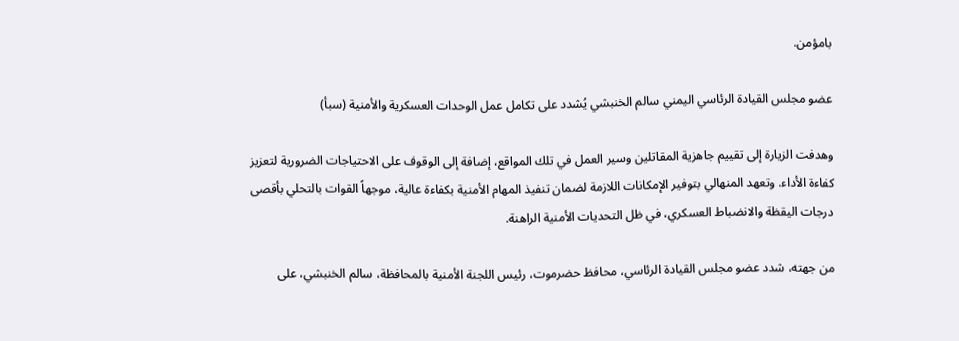بامؤمن.

عضو مجلس القيادة الرئاسي اليمني سالم الخنبشي يُشدد على تكامل عمل الوحدات العسكرية والأمنية (سبأ)

وهدفت الزيارة إلى تقييم جاهزية المقاتلين وسير العمل في تلك المواقع، إضافة إلى الوقوف على الاحتياجات الضرورية لتعزيز كفاءة الأداء. وتعهد المنهالي بتوفير الإمكانات اللازمة لضمان تنفيذ المهام الأمنية بكفاءة عالية، موجهاً القوات بالتحلي بأقصى درجات اليقظة والانضباط العسكري، في ظل التحديات الأمنية الراهنة.

من جهته، شدد عضو مجلس القيادة الرئاسي، محافظ حضرموت، رئيس اللجنة الأمنية بالمحافظة، سالم الخنبشي، على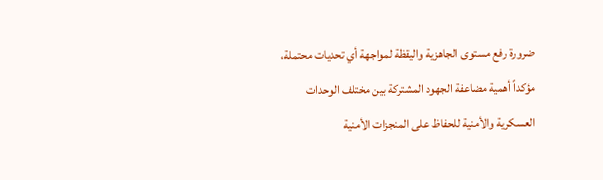ضرورة رفع مستوى الجاهزية واليقظة لمواجهة أي تحديات محتملة، مؤكداً أهمية مضاعفة الجهود المشتركة بين مختلف الوحدات العسكرية والأمنية للحفاظ على المنجزات الأمنية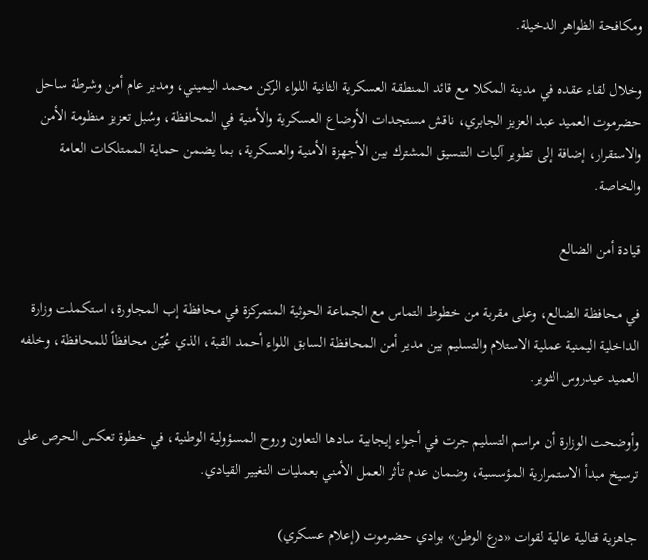ومكافحة الظواهر الدخيلة.

وخلال لقاء عقده في مدينة المكلا مع قائد المنطقة العسكرية الثانية اللواء الركن محمد اليميني، ومدير عام أمن وشرطة ساحل حضرموت العميد عبد العزيز الجابري، ناقش مستجدات الأوضاع العسكرية والأمنية في المحافظة، وسُبل تعزيز منظومة الأمن والاستقرار، إضافة إلى تطوير آليات التنسيق المشترك بين الأجهزة الأمنية والعسكرية، بما يضمن حماية الممتلكات العامة والخاصة.

قيادة أمن الضالع

في محافظة الضالع، وعلى مقربة من خطوط التماس مع الجماعة الحوثية المتمركزة في محافظة إب المجاورة، استكملت وزارة الداخلية اليمنية عملية الاستلام والتسليم بين مدير أمن المحافظة السابق اللواء أحمد القبة، الذي عُيّن محافظاً للمحافظة، وخلفه العميد عيدروس الثوير.

وأوضحت الوزارة أن مراسم التسليم جرت في أجواء إيجابية سادها التعاون وروح المسؤولية الوطنية، في خطوة تعكس الحرص على ترسيخ مبدأ الاستمرارية المؤسسية، وضمان عدم تأثر العمل الأمني بعمليات التغيير القيادي.

جاهزية قتالية عالية لقوات «درع الوطن» بوادي حضرموت (إعلام عسكري)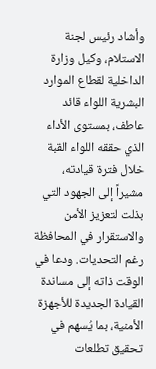وأشاد رئيس لجنة الاستلام، وكيل وزارة الداخلية لقطاع الموارد البشرية اللواء قائد عاطف، بمستوى الأداء الذي حققه اللواء القبة خلال فترة قيادته، مشيراً إلى الجهود التي بذلت لتعزيز الأمن والاستقرار في المحافظة رغم التحديات. ودعا في الوقت ذاته إلى مساندة القيادة الجديدة للأجهزة الأمنية، بما يُسهم في تحقيق تطلعات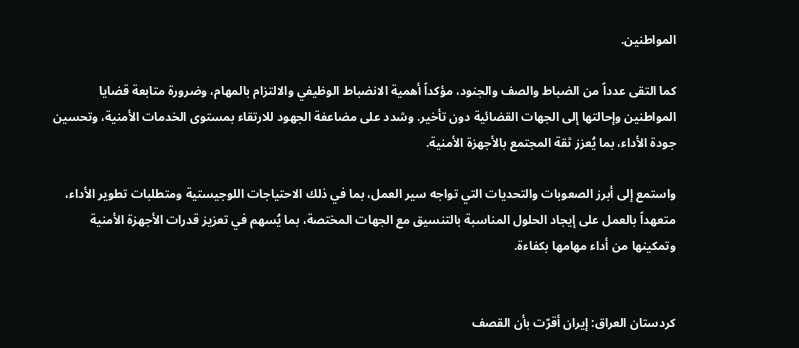المواطنين.

كما التقى عدداً من الضباط والصف والجنود، مؤكداً أهمية الانضباط الوظيفي والالتزام بالمهام، وضرورة متابعة قضايا المواطنين وإحالتها إلى الجهات القضائية دون تأخير. وشدد على مضاعفة الجهود للارتقاء بمستوى الخدمات الأمنية، وتحسين جودة الأداء، بما يُعزز ثقة المجتمع بالأجهزة الأمنية.

واستمع إلى أبرز الصعوبات والتحديات التي تواجه سير العمل، بما في ذلك الاحتياجات اللوجيستية ومتطلبات تطوير الأداء، متعهداً بالعمل على إيجاد الحلول المناسبة بالتنسيق مع الجهات المختصة، بما يُسهم في تعزيز قدرات الأجهزة الأمنية وتمكينها من أداء مهامها بكفاءة.


كردستان العراق: إيران أقرّت بأن القصف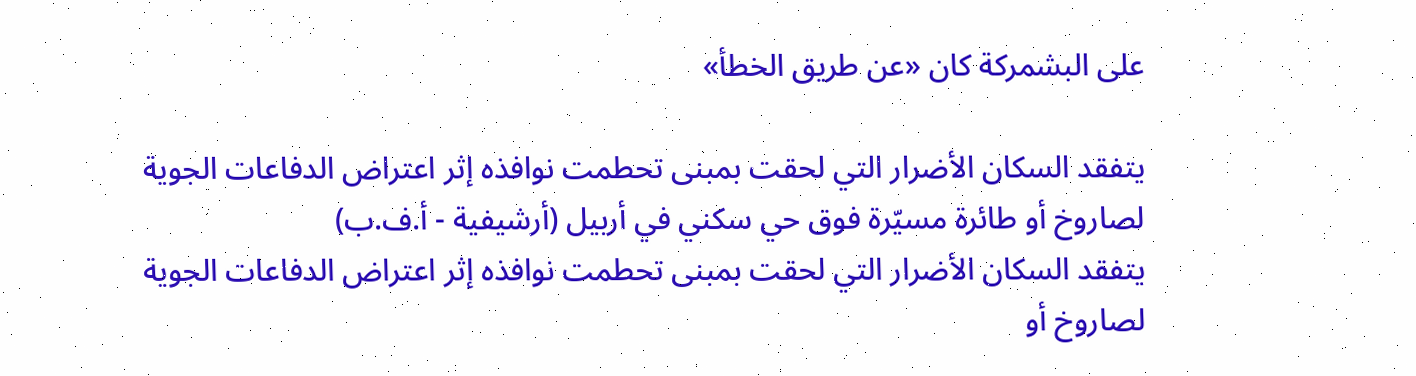على البشمركة كان «عن طريق الخطأ»

يتفقد السكان الأضرار التي لحقت بمبنى تحطمت نوافذه إثر اعتراض الدفاعات الجوية لصاروخ أو طائرة مسيّرة فوق حي سكني في أربيل (أرشيفية - أ.ف.ب)
يتفقد السكان الأضرار التي لحقت بمبنى تحطمت نوافذه إثر اعتراض الدفاعات الجوية لصاروخ أو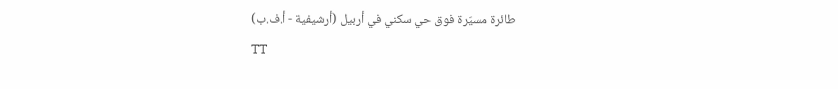طائرة مسيّرة فوق حي سكني في أربيل (أرشيفية - أ.ف.ب)
TT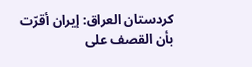كردستان العراق: إيران أقرّت بأن القصف على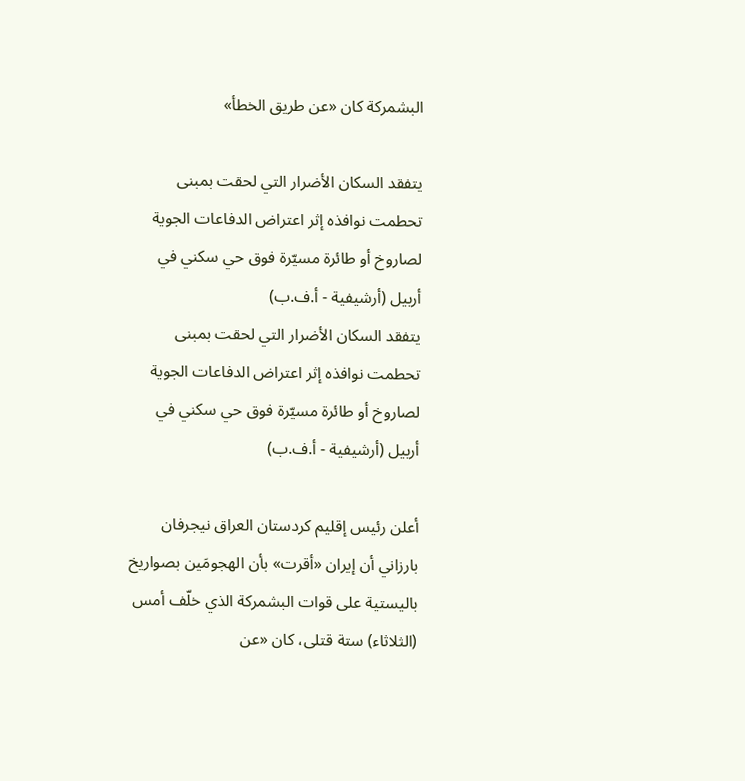البشمركة كان «عن طريق الخطأ»

يتفقد السكان الأضرار التي لحقت بمبنى تحطمت نوافذه إثر اعتراض الدفاعات الجوية لصاروخ أو طائرة مسيّرة فوق حي سكني في أربيل (أرشيفية - أ.ف.ب)
يتفقد السكان الأضرار التي لحقت بمبنى تحطمت نوافذه إثر اعتراض الدفاعات الجوية لصاروخ أو طائرة مسيّرة فوق حي سكني في أربيل (أرشيفية - أ.ف.ب)

أعلن رئيس إقليم كردستان العراق نيجرفان بارزاني أن إيران «أقرت» بأن الهجومَين بصواريخ باليستية على قوات البشمركة الذي خلّف أمس (الثلاثاء) ستة قتلى، كان «عن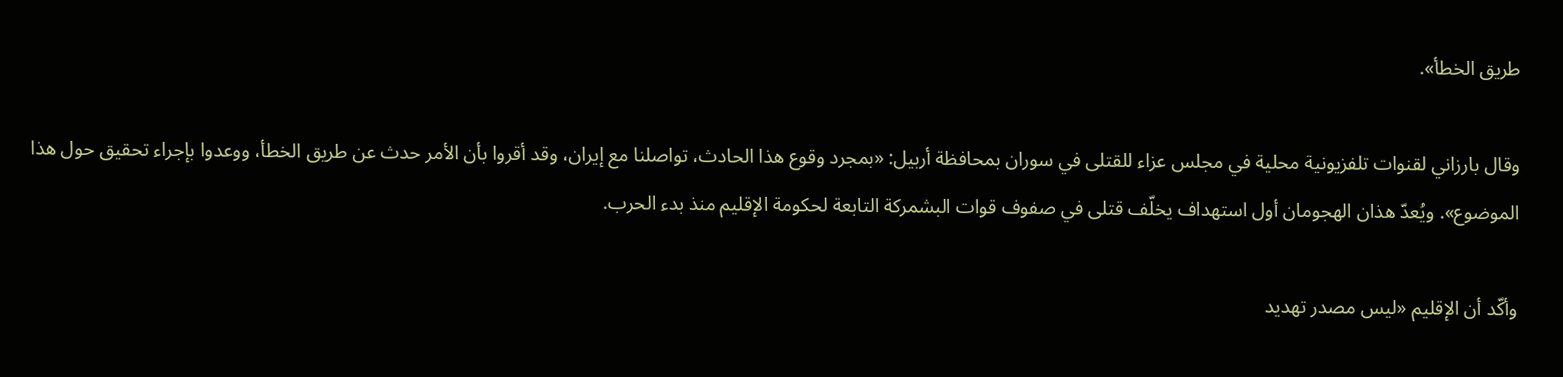طريق الخطأ».

وقال بارزاني لقنوات تلفزيونية محلية في مجلس عزاء للقتلى في سوران بمحافظة أربيل: «بمجرد وقوع هذا الحادث، تواصلنا مع إيران، وقد أقروا بأن الأمر حدث عن طريق الخطأ، ووعدوا بإجراء تحقيق حول هذا الموضوع». ويُعدّ هذان الهجومان أول استهداف يخلّف قتلى في صفوف قوات البشمركة التابعة لحكومة الإقليم منذ بدء الحرب.

وأكّد أن الإقليم «ليس مصدر تهديد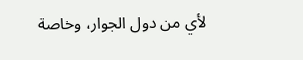لأي من دول الجوار، وخاصة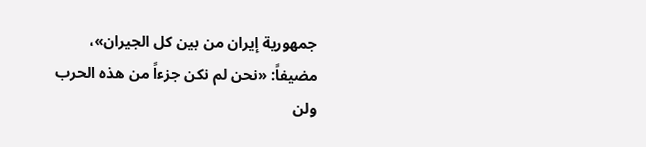جمهورية إيران من بين كل الجيران»، مضيفاً: «نحن لم نكن جزءاً من هذه الحرب ولن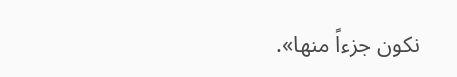نكون جزءاً منها».